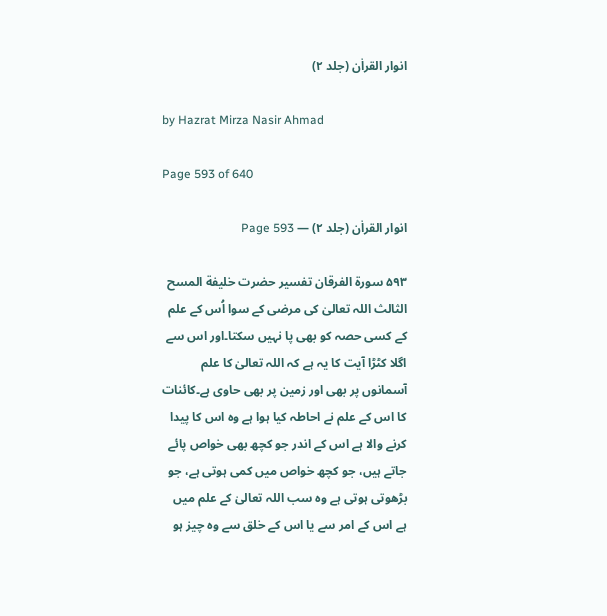انوار القراٰن (جلد ۲)

by Hazrat Mirza Nasir Ahmad

Page 593 of 640

انوار القراٰن (جلد ۲) — Page 593

۵۹۳ سورة الفرقان تفسیر حضرت خلیفة المسح الثالث اللہ تعالیٰ کی مرضی کے سوا اُس کے علم کے کسی حصہ کو بھی پا نہیں سکتا۔اور اس سے اگلا کٹڑا آیت کا یہ ہے کہ اللہ تعالیٰ کا علم آسمانوں پر بھی اور زمین پر بھی حاوی ہے۔کائنات کا اس کے علم نے احاطہ کیا ہوا ہے وہ اس کا پیدا کرنے والا ہے اس کے اندر جو کچھ بھی خواص پائے جاتے ہیں، جو کچھ خواص میں کمی ہوتی ہے، جو بڑھوتی ہوتی ہے وہ سب اللہ تعالیٰ کے علم میں ہے اس کے امر سے یا اس کے خلق سے وہ چیز ہو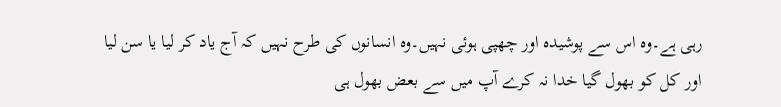رہی ہے۔وہ اس سے پوشیدہ اور چھپی ہوئی نہیں۔وہ انسانوں کی طرح نہیں کہ آج یاد کر لیا یا سن لیا اور کل کو بھول گیا خدا نہ کرے آپ میں سے بعض بھول ہی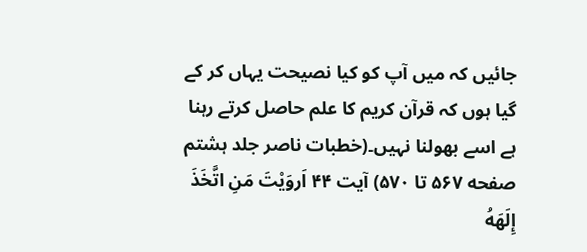جائیں کہ میں آپ کو کیا نصیحت یہاں کر کے گیا ہوں کہ قرآن کریم کا علم حاصل کرتے رہنا ہے اسے بھولنا نہیں۔(خطبات ناصر جلد ہشتم صفحه ۵۶۷ تا ۵۷۰) آیت ۴۴ اَروَيْتَ مَنِ اتَّخَذَ إِلَهَهُ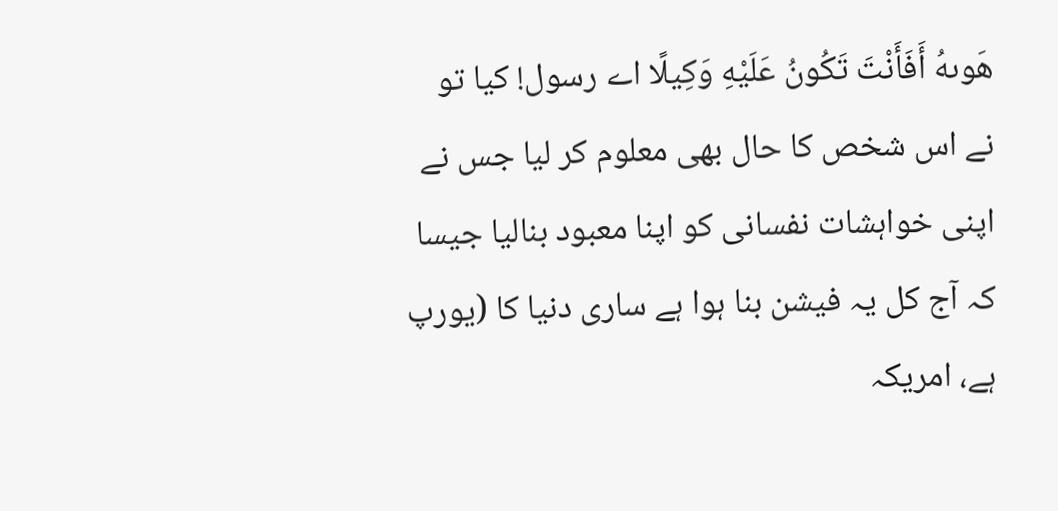هَوىهُ أَفَأَنْتَ تَكُونُ عَلَيْهِ وَكِيلًا اے رسول! کیا تو نے اس شخص کا حال بھی معلوم کر لیا جس نے اپنی خواہشات نفسانی کو اپنا معبود بنالیا جیسا کہ آج کل یہ فیشن بنا ہوا ہے ساری دنیا کا (یورپ ہے، امریکہ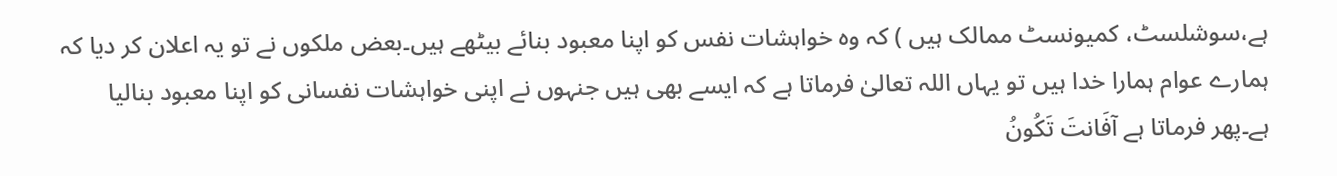ہے،سوشلسٹ، کمیونسٹ ممالک ہیں ) کہ وہ خواہشات نفس کو اپنا معبود بنائے بیٹھے ہیں۔بعض ملکوں نے تو یہ اعلان کر دیا کہ ہمارے عوام ہمارا خدا ہیں تو یہاں اللہ تعالیٰ فرماتا ہے کہ ایسے بھی ہیں جنہوں نے اپنی خواہشات نفسانی کو اپنا معبود بنالیا ہے۔پھر فرماتا ہے آفَانتَ تَكُونُ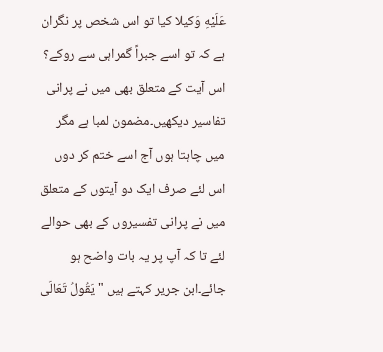عَلَيْهِ وَکیلا کیا تو اس شخص پر نگران ہے کہ تو اسے جبراً گمراہی سے روکے؟ اس آیت کے متعلق بھی میں نے پرانی تفاسیر دیکھیں۔مضمون لمبا ہے مگر میں چاہتا ہوں آج اسے ختم کر دوں اس لئے صرف ایک دو آیتوں کے متعلق میں نے پرانی تفسیروں کے بھی حوالے لئے تا کہ آپ پر یہ بات واضح ہو جائے۔ابن جریر کہتے ہیں " يَقُولُ تَعَالَى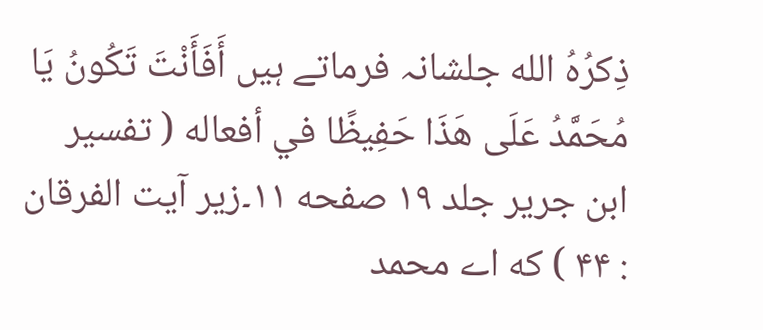ذِكرُهُ الله جلشانہ فرماتے ہیں أَفَأَنْتَ تَكُونُ يَا مُحَمَّدُ عَلَى هَذَا حَفِيظًا في أفعاله ( تفسیر ابن جریر جلد ۱۹ صفحه ۱۱۔زیر آیت الفرقان : ۴۴ ) که اے محمد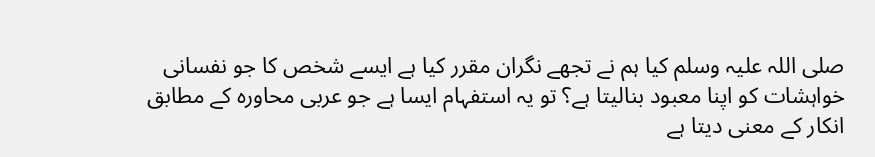صلی اللہ علیہ وسلم کیا ہم نے تجھے نگران مقرر کیا ہے ایسے شخص کا جو نفسانی خواہشات کو اپنا معبود بنالیتا ہے؟ تو یہ استفہام ایسا ہے جو عربی محاورہ کے مطابق انکار کے معنی دیتا ہے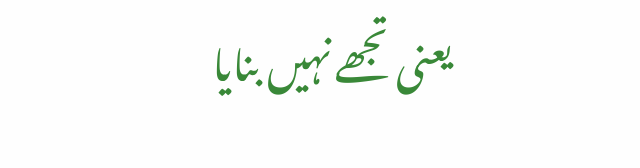یعنی تجھے نہیں بنایا